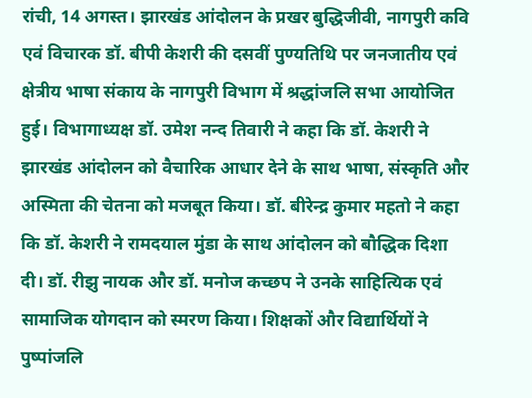रांची, 14 अगस्त। झारखंड आंदोलन के प्रखर बुद्धिजीवी, नागपुरी कवि एवं विचारक डॉ. बीपी केशरी की दसवीं पुण्यतिथि पर जनजातीय एवं क्षेत्रीय भाषा संकाय के नागपुरी विभाग में श्रद्धांजलि सभा आयोजित हुई। विभागाध्यक्ष डॉ. उमेश नन्द तिवारी ने कहा कि डॉ. केशरी ने झारखंड आंदोलन को वैचारिक आधार देने के साथ भाषा, संस्कृति और अस्मिता की चेतना को मजबूत किया। डॉ. बीरेन्द्र कुमार महतो ने कहा कि डॉ. केशरी ने रामदयाल मुंडा के साथ आंदोलन को बौद्धिक दिशा दी। डॉ. रीझु नायक और डॉ. मनोज कच्छप ने उनके साहित्यिक एवं सामाजिक योगदान को स्मरण किया। शिक्षकों और विद्यार्थियों ने पुष्पांजलि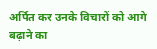अर्पित कर उनके विचारों को आगे बढ़ाने का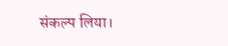संकल्प लिया।